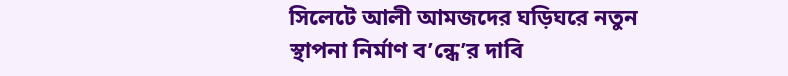সিলেটে আলী আমজদের ঘড়িঘরে নতুন স্থাপনা নির্মাণ ব’ন্ধে’র দাবি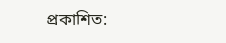প্রকাশিত: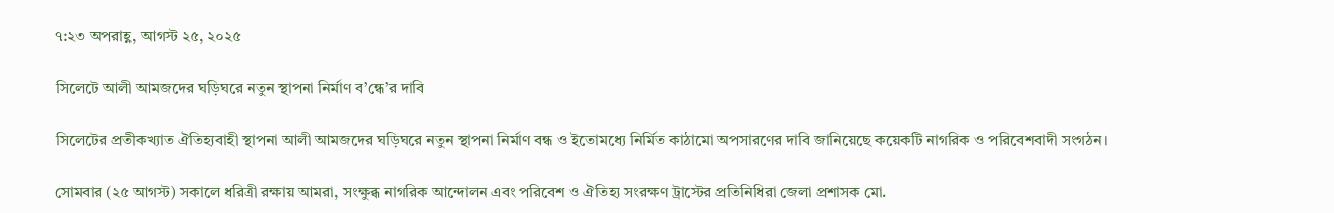৭:২৩ অপরাহ্ণ, আগস্ট ২৫, ২০২৫

সিলেটে আলী আমজদের ঘড়িঘরে নতুন স্থাপনা নির্মাণ ব’ন্ধে’র দাবি

সিলেটের প্রতীকখ্যাত ঐতিহ্যবাহী স্থাপনা আলী আমজদের ঘড়িঘরে নতুন স্থাপনা নির্মাণ বন্ধ ও ইতোমধ্যে নির্মিত কাঠামো অপসারণের দাবি জানিয়েছে কয়েকটি নাগরিক ও পরিবেশবাদী সংগঠন।

সোমবার (২৫ আগস্ট) সকালে ধরিত্রী রক্ষায় আমরা, সংক্ষুব্ধ নাগরিক আন্দোলন এবং পরিবেশ ও ঐতিহ্য সংরক্ষণ ট্রাস্টের প্রতিনিধিরা জেলা প্রশাসক মো.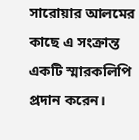সারোয়ার আলমের কাছে এ সংক্রান্ত একটি স্মারকলিপি প্রদান করেন।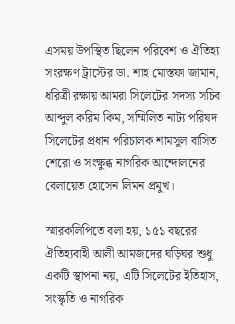এসময় উপস্থিত ছিলেন পরিবেশ ও ঐতিহ্য সংরক্ষণ ট্রাস্টের ডা. শাহ মোস্তফা জামান, ধরিত্রী রক্ষায় আমরা সিলেটের সদস্য সচিব আব্দুল করিম কিম, সম্মিলিত নাট্য পরিষদ সিলেটের প্রধান পরিচালক শামসুল বাসিত শেরো ও সংক্ষুব্ধ নাগরিক আন্দোলনের বেলায়েত হোসেন লিমন প্রমুখ।

স্মারকলিপিতে বলা হয়, ১৫১ বছরের ঐতিহ্যবাহী আলী আমজদের ঘড়িঘর শুধু একটি স্থাপনা নয়, এটি সিলেটের ইতিহাস, সংস্কৃতি ও নাগরিক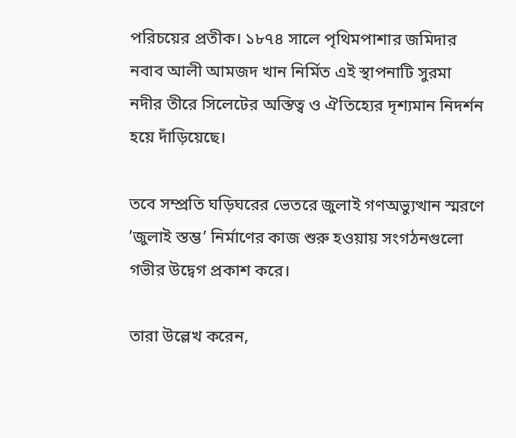পরিচয়ের প্রতীক। ১৮৭৪ সালে পৃথিমপাশার জমিদার নবাব আলী আমজদ খান নির্মিত এই স্থাপনাটি সুরমা নদীর তীরে সিলেটের অস্তিত্ব ও ঐতিহ্যের দৃশ্যমান নিদর্শন হয়ে দাঁড়িয়েছে।

তবে সম্প্রতি ঘড়িঘরের ভেতরে জুলাই গণঅভ্যুত্থান স্মরণে ’জুলাই স্তম্ভ’ নির্মাণের কাজ শুরু হওয়ায় সংগঠনগুলো গভীর উদ্বেগ প্রকাশ করে।

তারা উল্লেখ করেন,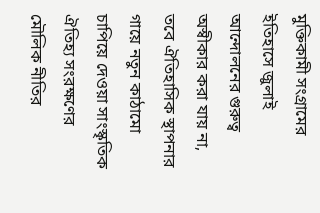মুক্তিকামী সংগ্রামের ইতিহাসে জুলাই আন্দোলনের গুরুত্ব অস্বীকার করা যায় না, তবে ঐতিহাসিক স্থাপনার গায়ে নতুন কাঠামো চাপিয়ে দেওয়া সাংস্কৃতিক ঐতিহ্য সংরক্ষণের মৌলিক নীতির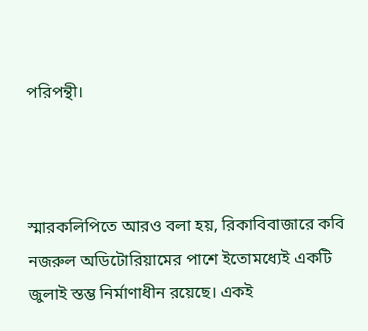পরিপন্থী।



স্মারকলিপিতে আরও বলা হয়, রিকাবিবাজারে কবি নজরুল অডিটোরিয়ামের পাশে ইতোমধ্যেই একটি জুলাই স্তম্ভ নির্মাণাধীন রয়েছে। একই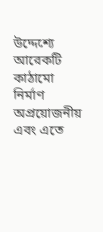উদ্দেশ্যে আরেকটি কাঠামো নির্মাণ অপ্রয়োজনীয় এবং এতে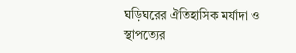ঘড়িঘরের ঐতিহাসিক মর্যাদা ও স্থাপত্যের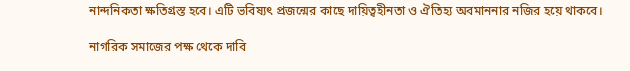নান্দনিকতা ক্ষতিগ্রস্ত হবে। এটি ভবিষ্যৎ প্রজন্মের কাছে দায়িত্বহীনতা ও ঐতিহ্য অবমাননার নজির হয়ে থাকবে।

নাগরিক সমাজের পক্ষ থেকে দাবি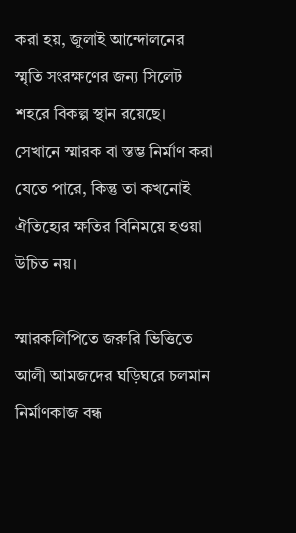করা হয়, জুলাই আন্দোলনের স্মৃতি সংরক্ষণের জন্য সিলেট শহরে বিকল্প স্থান রয়েছে। সেখানে স্মারক বা স্তম্ভ নির্মাণ করা যেতে পারে, কিন্তু তা কখনোই ঐতিহ্যের ক্ষতির বিনিময়ে হওয়া উচিত নয়।

স্মারকলিপিতে জরুরি ভিত্তিতে আলী আমজদের ঘড়িঘরে চলমান নির্মাণকাজ বন্ধ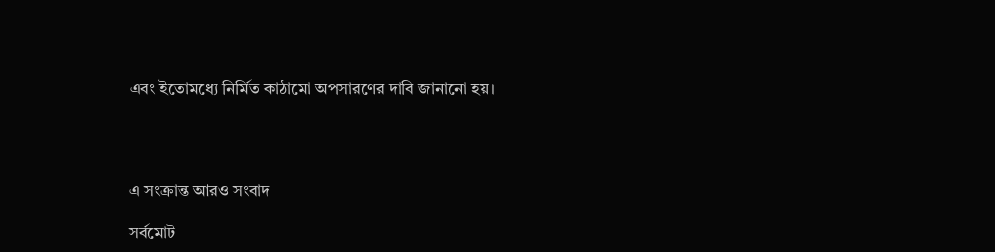এবং ইতোমধ্যে নির্মিত কাঠামো অপসারণের দাবি জানানো হয়।




এ সংক্রান্ত আরও সংবাদ

সর্বমোট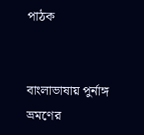পাঠক


বাংলাভাষায় পুর্নাঙ্গ ভ্রমণের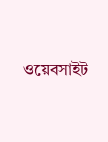ওয়েবসাইট